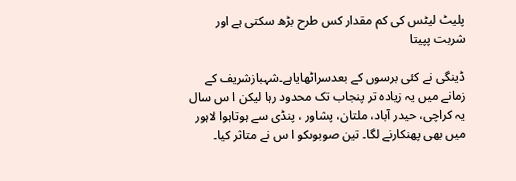پلیٹ لیٹس کی کم مقدار کس طرح بڑھ سکتی ہے اور شربت پپیتا

ڈینگی نے کئی برسوں کے بعدسراٹھایاہے۔شہبازشریف کے زمانے میں یہ زیادہ تر پنجاب تک محدود رہا لیکن ا س سال یہ کراچی، حیدر آباد، ملتان، پشاور ، پنڈی سے ہوتاہوا لاہور میں بھی پھنکارنے لگا۔ تین صوبوںکو ا س نے متاثر کیا۔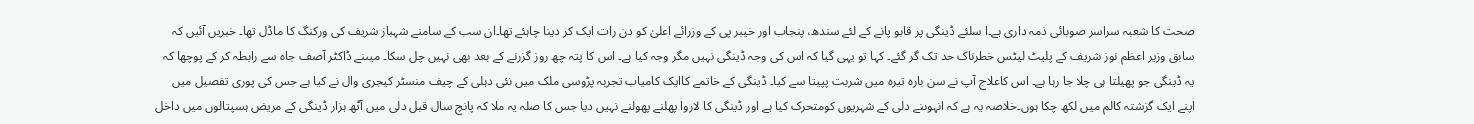صحت کا شعبہ سراسر صوبائی ذمہ داری ہے۔ا سلئے ڈینگی پر قابو پانے کے لئے سندھ، پنجاب اور خیبر پی کے وزرائے اعلیٰ کو دن رات ایک کر دینا چاہئے تھا۔ان سب کے سامنے شہباز شریف کی ورکنگ کا ماڈل تھا۔ خبریں آئیں کہ سابق وزیر اعظم نوز شریف کے پلیٹ لیٹس خطرناک حد تک گر گئے۔ کہا تو یہی گیا کہ اس کی وجہ ڈینگی نہیں مگر وجہ کیا ہے۔ اس کا پتہ چھ روز گزرنے کے بعد بھی نہیں چل سکا۔ میںنے ڈاکٹر آصف جاہ سے رابطہ کر کے پوچھا کہ یہ ڈینگی جو پھیلتا ہی چلا جا رہا ہے۔ اس کاعلاج آپ نے سن بارہ تیرہ میں شربت پپیتا سے کیا۔ ڈینگی کے خاتمے کاایک کامیاب تجربہ پڑوسی ملک میں نئی دہلی کے چیف منسٹر کیجری وال نے کیا ہے جس کی پوری تفصیل میں اپنے ایک گزشتہ کالم میں لکھ چکا ہوں۔خلاصہ یہ ہے کہ انہوںنے دلی کے شہریوں کومتحرک کیا ہے اور ڈینگی کا لاروا پھلنے پھولنے نہیں دیا جس کا صلہ یہ ملا کہ پانچ سال قبل دلی میں آٹھ ہزار ڈینگی کے مریض ہسپتالوں میں داخل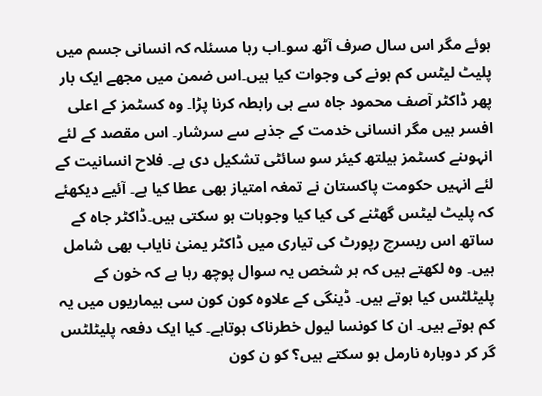ہوئے مگر اس سال صرف آٹھ سو۔اب رہا مسئلہ کہ انسانی جسم میں پلیٹ لیٹس کم ہونے کی وجوات کیا ہیں۔اس ضمن میں مجھے ایک بار پھر ڈاکٹر آصف محمود جاہ سے ہی رابطہ کرنا پڑا۔ وہ کسٹمز کے اعلی افسر ہیں مگر انسانی خدمت کے جذبے سے سرشار۔ اس مقصد کے لئے انہوںنے کسٹمز ہیلتھ کیئر سو سائٹی تشکیل دی ہے۔ فلاح انسانیت کے لئے انہیں حکومت پاکستان نے تمغہ امتیاز بھی عطا کیا ہے۔ آئیے دیکھئے کہ پلیٹ لیٹس گھٹنے کی کیا کیا وجوہات ہو سکتی ہیں۔ڈاکٹر جاہ کے ساتھ اس ریسرچ رپورٹ کی تیاری میں ڈاکٹر یمنیٰ نایاب بھی شامل ہیں۔ وہ لکھتے ہیں کہ ہر شخص یہ سوال پوچھ رہا ہے کہ خون کے پلیٹلٹس کیا ہوتے ہیں۔ ڈینگی کے علاوہ کون کون سی بیماریوں میں یہ کم ہوتے ہیں۔ ان کا کونسا لیول خطرناک ہوتاہے۔ کیا ایک دفعہ پلیٹلٹس گر کر دوبارہ نارمل ہو سکتے ہیں؟ کو ن کون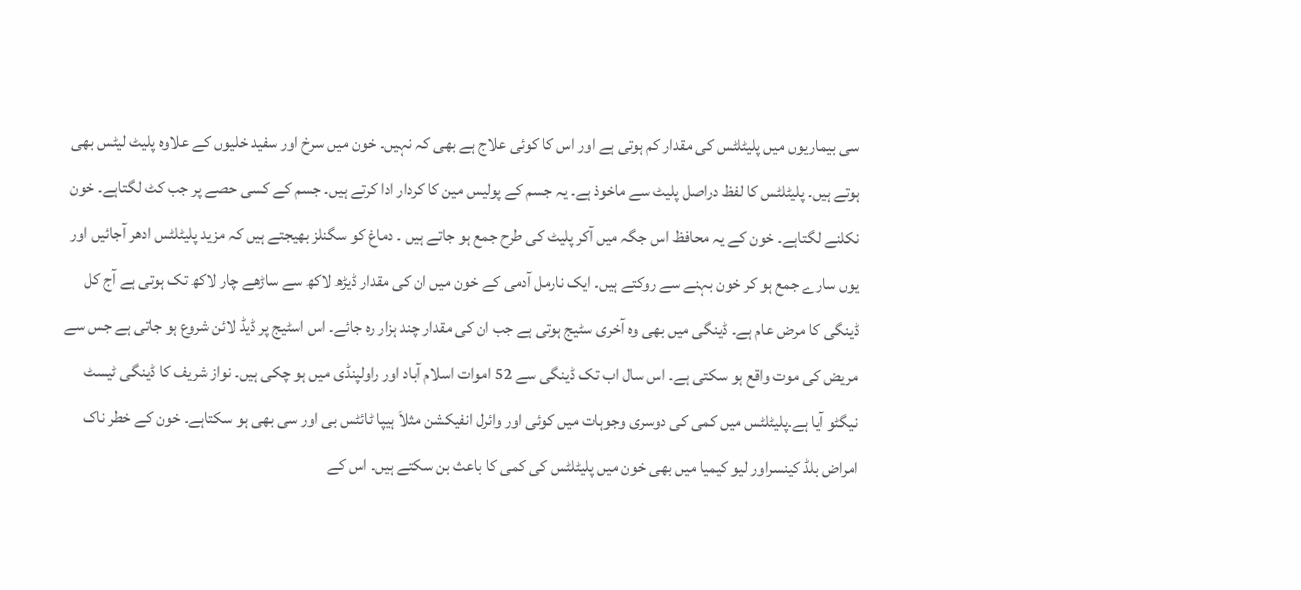سی بیماریوں میں پلیٹلٹس کی مقدار کم ہوتی ہے اور اس کا کوئی علاج ہے بھی کہ نہیں۔ خون میں سرخ اور سفید خلیوں کے علاوہ پلیٹ لیٹس بھی ہوتے ہیں۔ پلیٹلٹس کا لفظ دراصل پلیٹ سے ماخوذ ہے۔ یہ جسم کے پولیس مین کا کردار ادا کرتے ہیں۔ جسم کے کسی حصے پر جب کٹ لگتاہے۔ خون نکلنے لگتاہے۔ خون کے یہ محافظ اس جگہ میں آکر پلیٹ کی طرح جمع ہو جاتے ہیں ۔ دماغ کو سگنلز بھیجتے ہیں کہ مزید پلیٹلٹس ادھر آجائیں اور یوں سارے جمع ہو کر خون بہنے سے روکتے ہیں۔ ایک نارمل آدمی کے خون میں ان کی مقدار ڈیڑھ لاکھ سے ساڑھے چار لاکھ تک ہوتی ہے آج کل ڈینگی کا مرض عام ہے۔ ڈینگی میں بھی وہ آخری سٹیج ہوتی ہے جب ان کی مقدار چند ہزار رہ جائے۔ اس اسٹیج پر ڈیڈ لائن شروع ہو جاتی ہے جس سے مریض کی موت واقع ہو سکتی ہے۔ اس سال اب تک ڈینگی سے 52 اموات اسلام آباد اور راولپنڈی میں ہو چکی ہیں۔ نواز شریف کا ڈینگی ٹیسٹ نیگٹو آیا ہے۔پلیٹلٹس میں کمی کی دوسری وجوہات میں کوئی اور وائرل انفیکشن مثلاَ ہیپا ٹائٹس بی اور سی بھی ہو سکتاہے۔ خون کے خطر ناک امراض بلڈ کینسراور لیو کیمیا میں بھی خون میں پلیٹلٹس کی کمی کا باعث بن سکتے ہیں۔ اس کے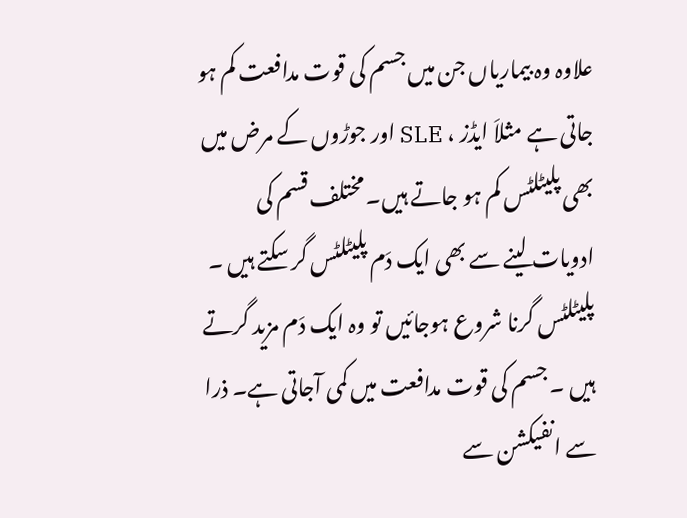علاوہ وہ بیماریاں جن میں جسم کی قوت مدافعت کم ہو جاتی ہے مثلاَ ایڈز ، SLE اور جوڑوں کے مرض میں بھی پلیٹلٹس کم ہو جاتے ہیں۔ مختلف قسم کی ادویات لینے سے بھی ایک دَم پلیٹلٹس گر سکتے ہیں ۔ پلیٹلٹس گرنا شروع ہوجائیں تو وہ ایک دَم مزید گرتے ہیں ۔ جسم کی قوت مدافعت میں کمی آجاتی ہے۔ ذرا سے انفیکشن سے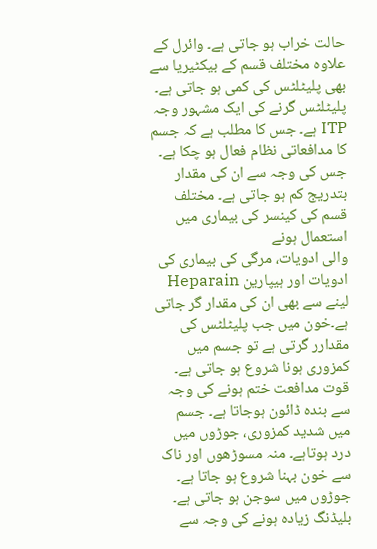حالت خراب ہو جاتی ہے۔ وائرل کے علاوہ مختلف قسم کے بیکٹیریا سے بھی پلیٹلٹس کی کمی ہو جاتی ہے۔ پلیٹلٹس گرنے کی ایک مشہور وجہ ITP ہے۔ جس کا مطلب ہے کہ جسم کا مدافعاتی نظام فعال ہو چکا ہے۔ جس کی وجہ سے ان کی مقدار بتدریج کم ہو جاتی ہے۔ مختلف قسم کی کینسر کی بیماری میں استعمال ہونے
والی ادویات، مرگی کی بیماری کی ادویات اور ہیپارین Heparain لینے سے بھی ان کی مقدار گر جاتی ہے۔خون میں جب پلیٹلٹس کی مقدارر گرتی ہے تو جسم میں کمزوری ہونا شروع ہو جاتی ہے۔ قوت مدافعت ختم ہونے کی وجہ سے بندہ ڈائون ہوجاتا ہے۔ جسم میں شدید کمزوری، جوڑوں میں درد ہوتاہے۔ منہ مسوڑھوں اور ناک سے خون بہنا شروع ہو جاتا ہے۔ جوڑوں میں سوجن ہو جاتی ہے۔ بلیڈنگ زیادہ ہونے کی وجہ سے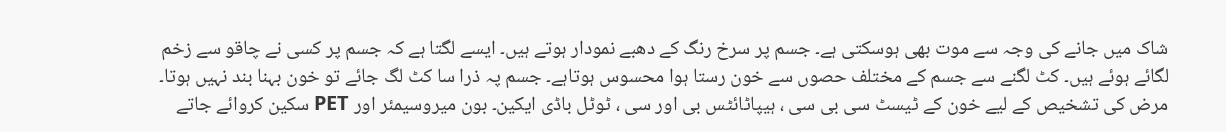شاک میں جانے کی وجہ سے موت بھی ہوسکتی ہے۔ جسم پر سرخ رنگ کے دھبے نمودار ہوتے ہیں۔ ایسے لگتا ہے کہ جسم پر کسی نے چاقو سے زخم لگائے ہوئے ہیں۔ کٹ لگنے سے جسم کے مختلف حصوں سے خون رستا ہوا محسوس ہوتاہے۔ جسم پہ ذرا سا کٹ لگ جائے تو خون بہنا بند نہیں ہوتا۔ مرض کی تشخیص کے لیے خون کے ٹیسٹ سی بی سی ، ہیپاٹائٹس بی اور سی ، ٹوٹل باڈی ایکین۔ بون میروسیمئر اور PET سکین کروائے جاتے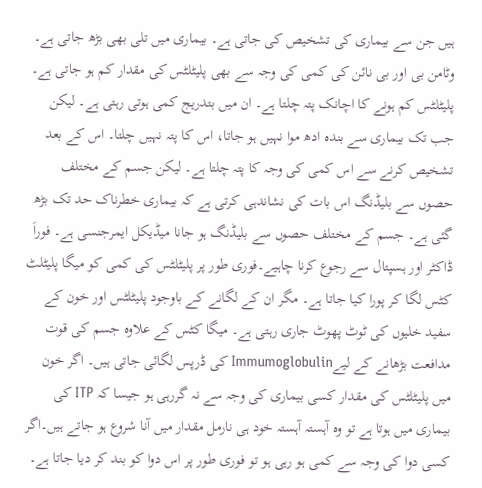ہیں جن سے بیماری کی تشخیص کی جاتی ہے۔ بیماری میں تلی بھی بڑھ جاتی ہے۔ وٹامن بی اور بی نائن کی کمی کی وجہ سے بھی پلیٹلٹس کی مقدار کم ہو جاتی ہے۔ پلیٹلٹس کم ہونے کا اچانک پتہ چلتا ہے۔ ان میں بتدریج کمی ہوتی رہتی ہے۔ لیکن جب تک بیماری سے بندہ ادھ موا نہیں ہو جاتا، اس کا پتہ نہیں چلتا۔ اس کے بعد تشخیص کرنے سے اس کمی کی وجہ کا پتہ چلتا ہے۔ لیکن جسم کے مختلف حصوں سے بلیڈنگ اس بات کی نشاندہی کرتی ہے کہ بیماری خطرناک حد تک بڑھ گئی ہے۔ جسم کے مختلف حصوں سے بلیڈنگ ہو جانا میڈیکل ایمرجنسی ہے۔ فوراَ ڈاکٹر اور ہسپتال سے رجوع کرنا چاہیے۔فوری طور پر پلیٹلٹس کی کمی کو میگا پلیٹلٹ کٹس لگا کر پورا کیا جاتا ہے۔ مگر ان کے لگانے کے باوجود پلیٹلٹس اور خون کے سفید خلیوں کی ٹوٹ پھوٹ جاری رہتی ہے۔ میگا کٹس کے علاوہ جسم کی قوت مدافعت بڑھانے کے لیےImmumoglobulin کی ڈرپس لگائی جاتی ہیں۔ اگر خون میں پلیٹلٹس کی مقدار کسی بیماری کی وجہ سے نہ گررہی ہو جیسا کہ ITP کی بیماری میں ہوتا ہے تو وہ آہستہ آہستہ خود ہی نارمل مقدار میں آنا شروع ہو جاتے ہیں۔اگر کسی دوا کی وجہ سے کمی ہو رہی ہو تو فوری طور پر اس دوا کو بند کر دیا جاتا ہے۔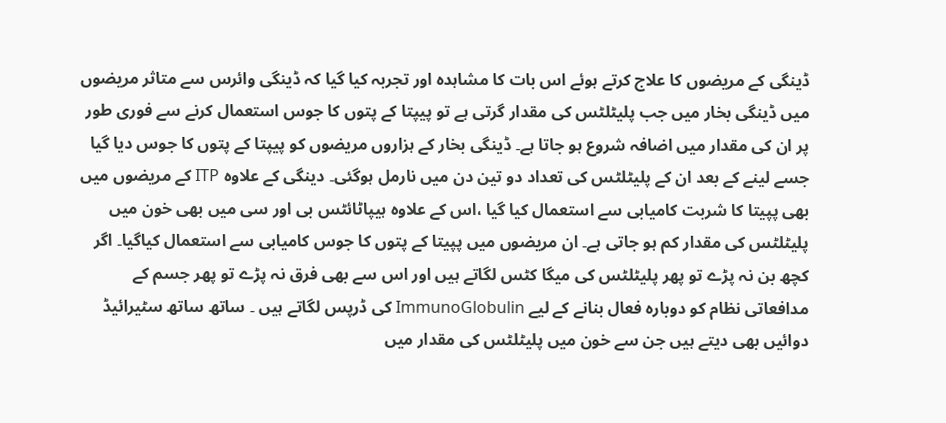ڈینگی کے مریضوں کا علاج کرتے ہوئے اس بات کا مشاہدہ اور تجربہ کیا گیا کہ ڈینگی وائرس سے متاثر مریضوں میں ڈینگی بخار میں جب پلیٹلٹس کی مقدار گرتی ہے تو پیپتا کے پتوں کا جوس استعمال کرنے سے فوری طور پر ان کی مقدار میں اضافہ شروع ہو جاتا ہے۔ ڈینگی بخار کے ہزاروں مریضوں کو پیپتا کے پتوں کا جوس دیا گیا جسے لینے کے بعد ان کے پلیٹلٹس کی تعداد دو تین دن میں نارمل ہوگئی۔ دینگی کے علاوہ ITP کے مریضوں میں بھی پپیتا کا شربت کامیابی سے استعمال کیا گیا ،اس کے علاوہ ہیپاٹائٹس بی اور سی میں بھی خون میں پلیٹلٹس کی مقدار کم ہو جاتی ہے۔ ان مریضوں میں پپیتا کے پتوں کا جوس کامیابی سے استعمال کیاگیا۔ اگر کچھ بن نہ پڑے تو پھر پلیٹلٹس کی میگا کٹس لگاتے ہیں اور اس سے بھی فرق نہ پڑے تو پھر جسم کے مدافعاتی نظام کو دوبارہ فعال بنانے کے لیے ImmunoGlobulin کی ڈرپس لگاتے ہیں ۔ ساتھ ساتھ سٹیرائیڈ دوائیں بھی دیتے ہیں جن سے خون میں پلیٹلٹس کی مقدار میں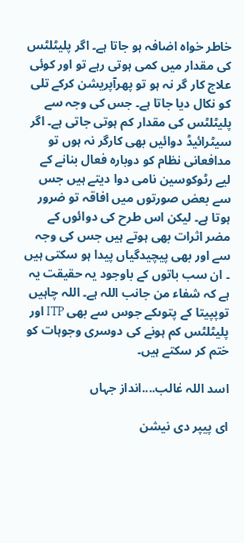خاطر خواہ اضافہ ہو جاتا ہے۔ اگر پلیٹلٹس کی مقدار میں کمی ہوتی رہے تو اور کوئی علاج کار گر نہ ہو تو پھرآپریشن کرکے تلی کو نکال دیا جاتا ہے۔ جس کی وجہ سے پلیٹلٹس کی مقدار کم ہوتی جاتی ہے۔ اگر سیٹرائیڈ دوائیں بھی کارگر نہ ہوں تو مدافعانی نظام کو دوبارہ فعال بنانے کے لیے رٹوکوسین نامی دوا دیتے ہیں جس سے بعض صورتوں میں افاقہ تو ضرور ہوتا ہے۔ لیکن اس طرح کی دوائوں کے مضر اثرات بھی ہوتے ہیں جس کی وجہ سے اور بھی پیچیدگیاں پیدا ہو سکتی ہیں ۔ ان سب باتوں کے باوجود یہ حقیقت یہ ہے کہ شفاء من جانب اللہ ہے۔ اللہ چاہیں توپپیتا کے پتوںکے جوس سے بھی ITP اور پلیٹلٹس کم ہونے کی دوسری وجوہات کو ختم کر سکتے ہیں۔

اسد اللہ غالب....انداز جہاں

ای پیپر دی نیشن